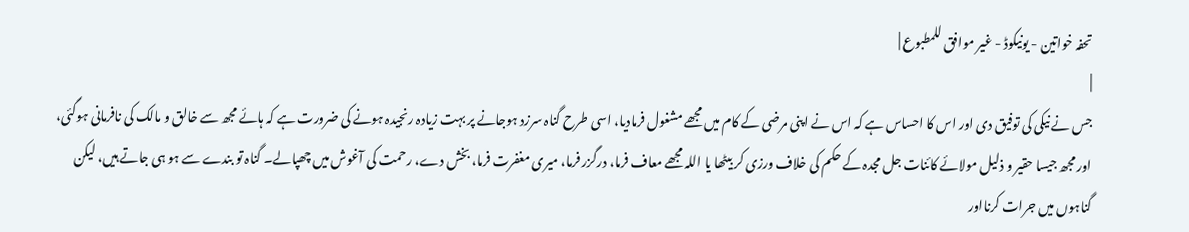تحفہ خواتین - یونیکوڈ - غیر موافق للمطبوع |
|
جس نے نیکی کی توفیق دی اور اس کا احساس ہے کہ اس نے اپنی مرضی کے کام میں مجھے مشغول فرمادیا، اسی طرح گناہ سرزد ہوجانے پر بہت زیادہ رنجیدہ ہونے کی ضرورت ہے کہ ہائے مجھ سے خالق و مالک کی نافرمانی ہوگئی، اور مجھ جیسا حقیر و ذلیل مولائے کائنات جل مجدہ کے حکم کی خلاف ورزی کر بیٹھا یا اللہ مجھے معاف فرما، درگزر فرما، میری مغفرت فرما، بخش دے، رحمت کی آغوش میں چھپالے۔ گناہ تو بندے سے ہو ہی جاتے ہیں، لیکن گناہوں میں جرات کرنااور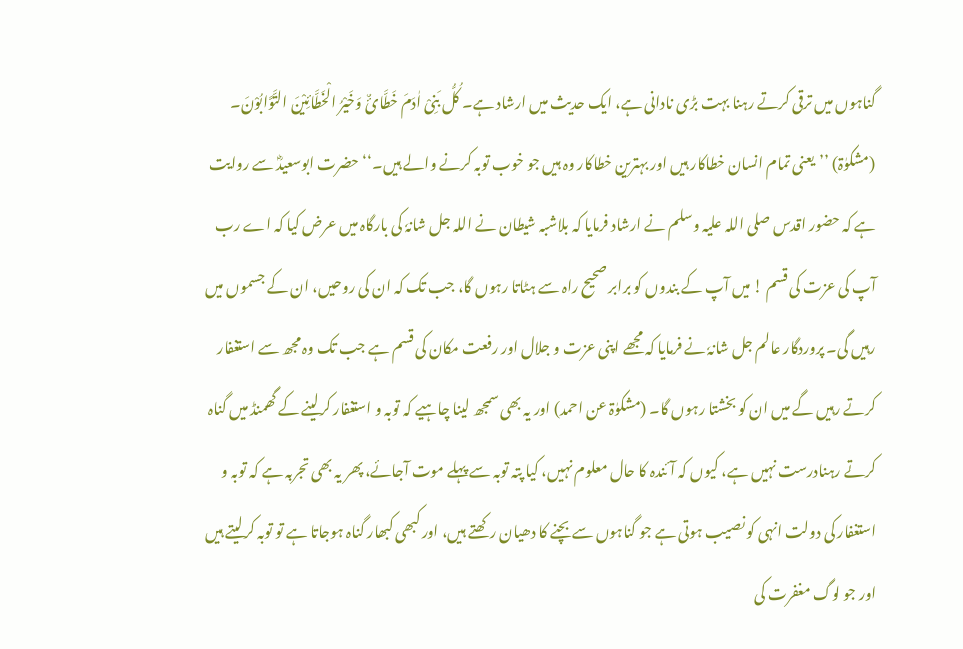گناہوں میں ترقی کرتے رہنا بہت بڑی نادانی ہے، ایک حدیث میں ارشاد ہے۔ کُلُّ بَنِیْ اٰدَمَ خَطَّائٌ وَخَیْرُ الْخَطَّائِیْنَ التَّوَّابُوْنَ۔ (مشکوٰۃ) ’’یعنی تمام انسان خطاکار ہیں اور بہترین خطاکار وہ ہیں جو خوب توبہ کرنے والے ہیں۔‘‘ حضرت ابوسعیدؓ سے روایت ہے کہ حضور اقدس صلی اللہ علیہ وسلم نے ارشاد فرمایا کہ بلاشبہ شیطان نے اللہ جل شانہٗ کی بارگاہ میں عرض کیا کہ اے رب آپ کی عزت کی قسم ! میں آپ کے بندوں کو برابر صحیح راہ سے ہٹاتا رہوں گا، جب تک کہ ان کی روحیں، ان کے جسموں میں رہیں گی۔ پروردگار عالم جل شانہٗ نے فرمایا کہ مجھے اپنی عزت و جلال اور رفعت مکان کی قسم ہے جب تک وہ مجھ سے استغفار کرتے رہیں گے میں ان کو بخشتا رہوں گا۔ (مشکوٰۃ عن احمد) اور یہ بھی سمجھ لینا چاہیے کہ توبہ و استغفار کرلینے کے گھمنڈ میں گناہ کرتے رہنادرست نہیں ہے، کیوں کہ آئندہ کا حال معلوم نہیں، کیا پتہ توبہ سے پہلے موت آجائے، پھر یہ بھی تجربہ ہے کہ توبہ و استغفار کی دولت انہی کو نصیب ہوتی ہے جو گناہوں سے بچنے کا دھیان رکھتے ہیں، اور کبھی کبھار گناہ ہوجاتا ہے تو توبہ کرلیتے ہیں اور جو لوگ مغفرت کی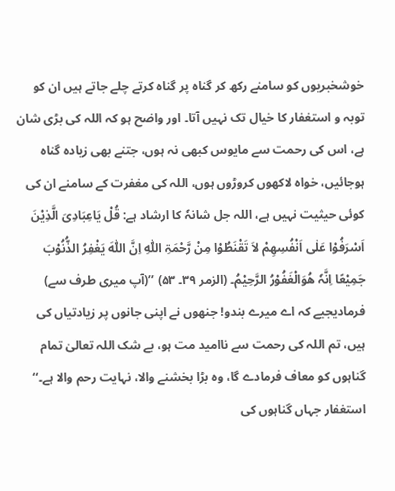خوشخبریوں کو سامنے رکھ کر گناہ پر گناہ کرتے چلے جاتے ہیں ان کو توبہ و استغفار کا خیال تک نہیں آتا۔ اور واضح ہو کہ اللہ کی بڑی شان ہے، اس کی رحمت سے مایوس کبھی نہ ہوں، جتنے بھی زیادہ گناہ ہوجائیں، خواہ لاکھوں کروڑوں ہوں، اللہ کی مغفرت کے سامنے ان کی کوئی حیثیت نہیں ہے، اللہ جل شانہٗ کا ارشاد ہے: قُلْ یَاعِبَادِیَ الَّذِیْنَ اَسْرَفُوْا عَلٰی اَنْفُسِھِمْ لاَ تَقْنَطُوْا مِنْ رَّحْمَۃِ اللّٰہِ اِنَّ اللّٰہَ یَغْفِرُ الذُّنُوْبَ جَمِیْعًا اِنَّہٗ ھُوَالْغَفُوْرُ الرَّحِیْمُ۔ (الزمر ۳۹۔ ۵۳) ’’(آپ میری طرف سے) فرمادیجیے کہ اے میرے بندو! جنھوں نے اپنی جانوں پر زیادتیاں کی ہیں، تم اللہ کی رحمت سے ناامید مت ہو، بے شک اللہ تعالیٰ تمام گناہوں کو معاف فرمادے گا، وہ بڑا بخشنے والا، نہایت رحم والا ہے۔‘‘ استغفار جہاں گناہوں کی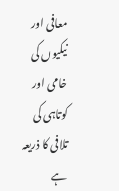معافی اور نیکیوں کی خامی اور کوتاہی کی تلافی کا ذریعہ ہے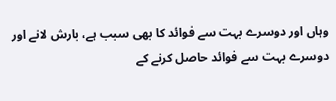وہاں اور دوسرے بہت سے فوائد کا بھی سبب ہے، بارش لانے اور دوسرے بہت سے فوائد حاصل کرنے کے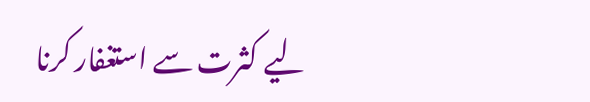لیے کثرت سے استغفار کرنا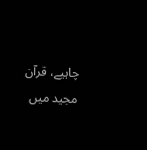چاہیے، قرآن مجید میں